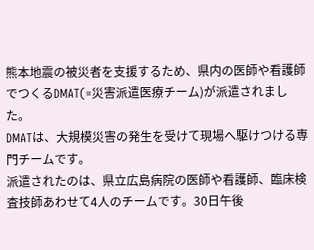熊本地震の被災者を支援するため、県内の医師や看護師でつくるDMAT(=災害派遣医療チーム)が派遣されました。
DMATは、大規模災害の発生を受けて現場へ駆けつける専門チームです。
派遣されたのは、県立広島病院の医師や看護師、臨床検査技師あわせて4人のチームです。30日午後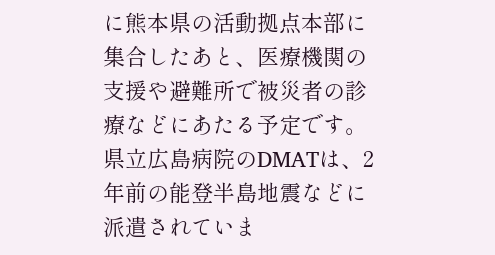に熊本県の活動拠点本部に集合したあと、医療機関の支援や避難所で被災者の診療などにあたる予定です。
県立広島病院のDMATは、2年前の能登半島地震などに派遣されていま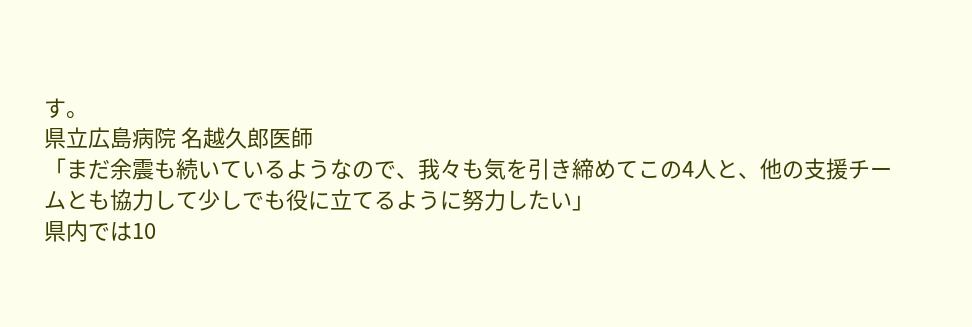す。
県立広島病院 名越久郎医師
「まだ余震も続いているようなので、我々も気を引き締めてこの4人と、他の支援チームとも協力して少しでも役に立てるように努力したい」
県内では10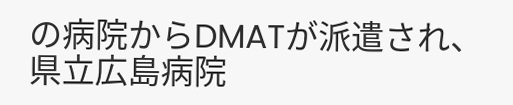の病院からDMATが派遣され、県立広島病院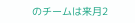のチームは来月2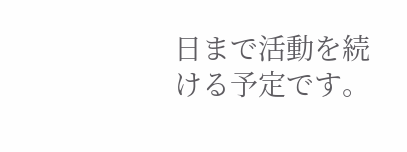日まで活動を続ける予定です。